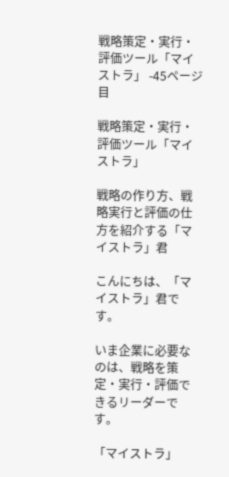戦略策定・実行・評価ツール「マイストラ」 -45ページ目

戦略策定・実行・評価ツール「マイストラ」

戦略の作り方、戦略実行と評価の仕方を紹介する「マイストラ」君

こんにちは、「マイストラ」君です。

いま企業に必要なのは、戦略を策定・実行・評価できるリーダーです。

「マイストラ」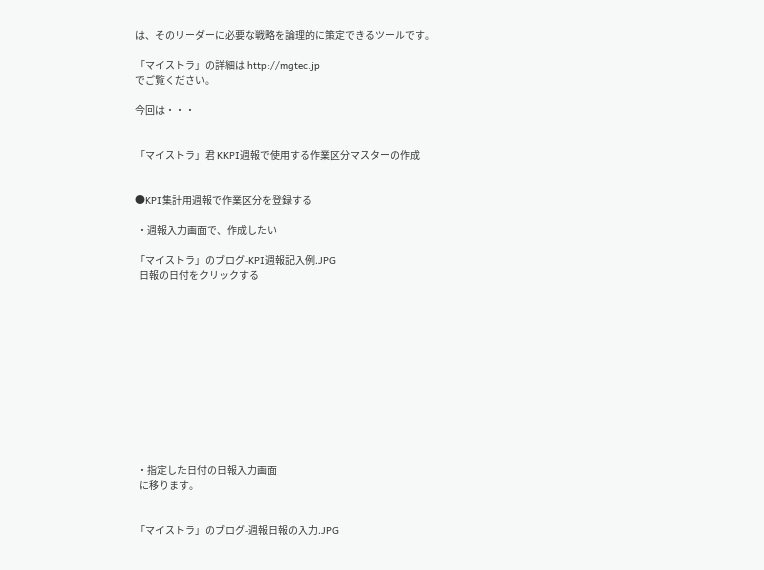は、そのリーダーに必要な戦略を論理的に策定できるツールです。

「マイストラ」の詳細は http://mgtec.jp
でご覧ください。

今回は・・・


「マイストラ」君 KKPI週報で使用する作業区分マスターの作成


●KPI集計用週報で作業区分を登録する

 ・週報入力画面で、作成したい

「マイストラ」のブログ-KPI週報記入例.JPG
  日報の日付をクリックする












 ・指定した日付の日報入力画面
  に移ります。


「マイストラ」のブログ-週報日報の入力.JPG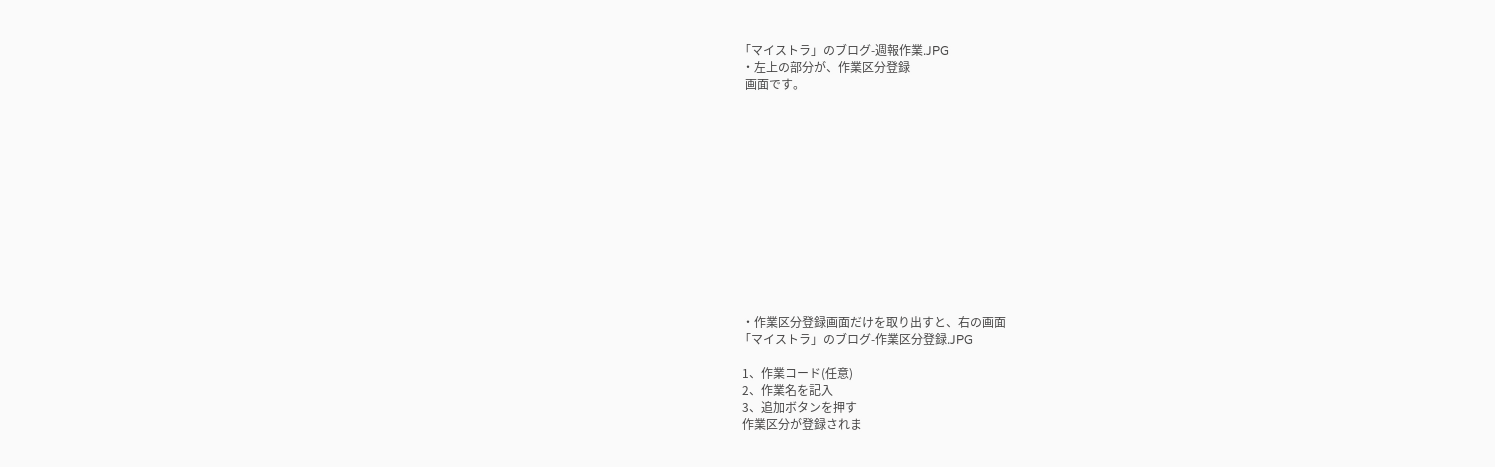「マイストラ」のブログ-週報作業.JPG
 ・左上の部分が、作業区分登録
  画面です。













 ・作業区分登録画面だけを取り出すと、右の画面
「マイストラ」のブログ-作業区分登録.JPG

 1、作業コード(任意)
 2、作業名を記入
 3、追加ボタンを押す
 作業区分が登録されま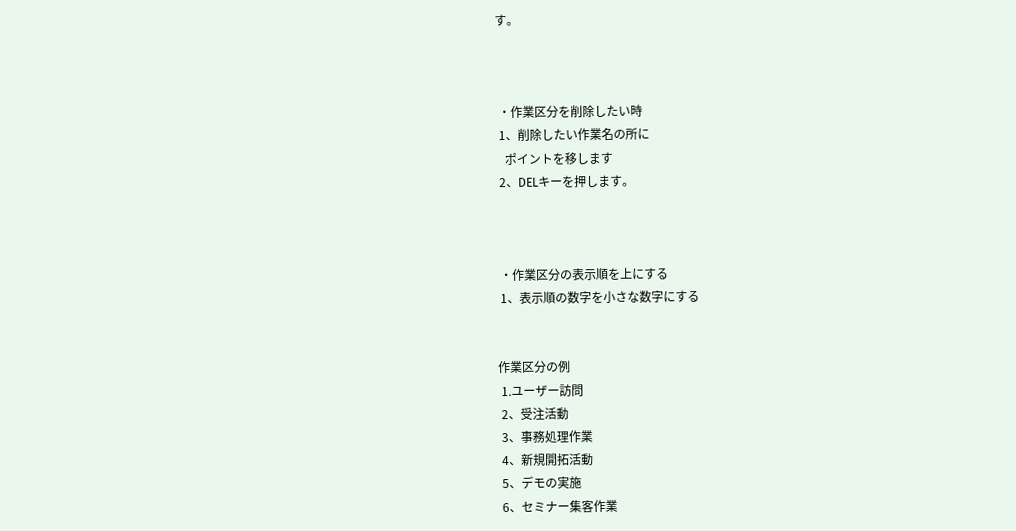す。



 ・作業区分を削除したい時
 1、削除したい作業名の所に
   ポイントを移します
 2、DELキーを押します。



 ・作業区分の表示順を上にする
 1、表示順の数字を小さな数字にする


作業区分の例
 1.ユーザー訪問
 2、受注活動
 3、事務処理作業
 4、新規開拓活動
 5、デモの実施
 6、セミナー集客作業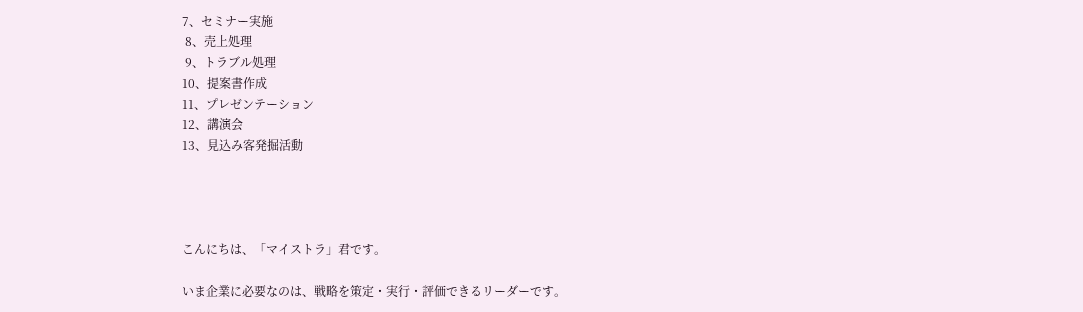7、セミナー実施
 8、売上処理
 9、トラブル処理
10、提案書作成
11、プレゼンテーション
12、講演会
13、見込み客発掘活動




こんにちは、「マイストラ」君です。

いま企業に必要なのは、戦略を策定・実行・評価できるリーダーです。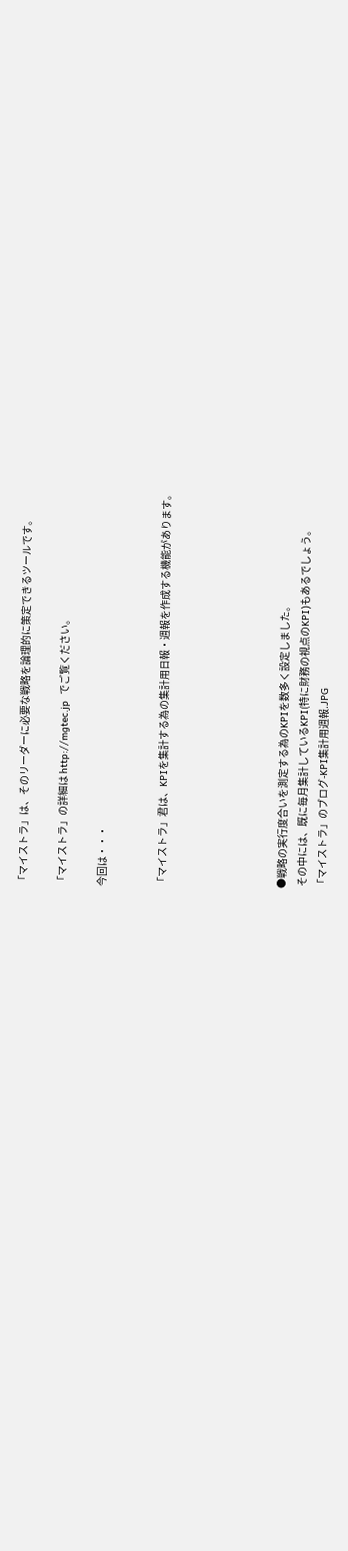「マイストラ」は、そのリーダーに必要な戦略を論理的に策定できるツールです。

「マイストラ」の詳細は http://mgtec.jp  でご覧ください。

今回は・・・


「マイストラ」君は、KPIを集計する為の集計用日報・週報を作成する機能があります。





●戦略の実行度合いを測定する為のKPIを数多く設定しました。
 その中には、既に毎月集計しているKPI(特に財務の視点のKPI)もあるでしょう。
「マイストラ」のブログ-KPI集計用週報.JPG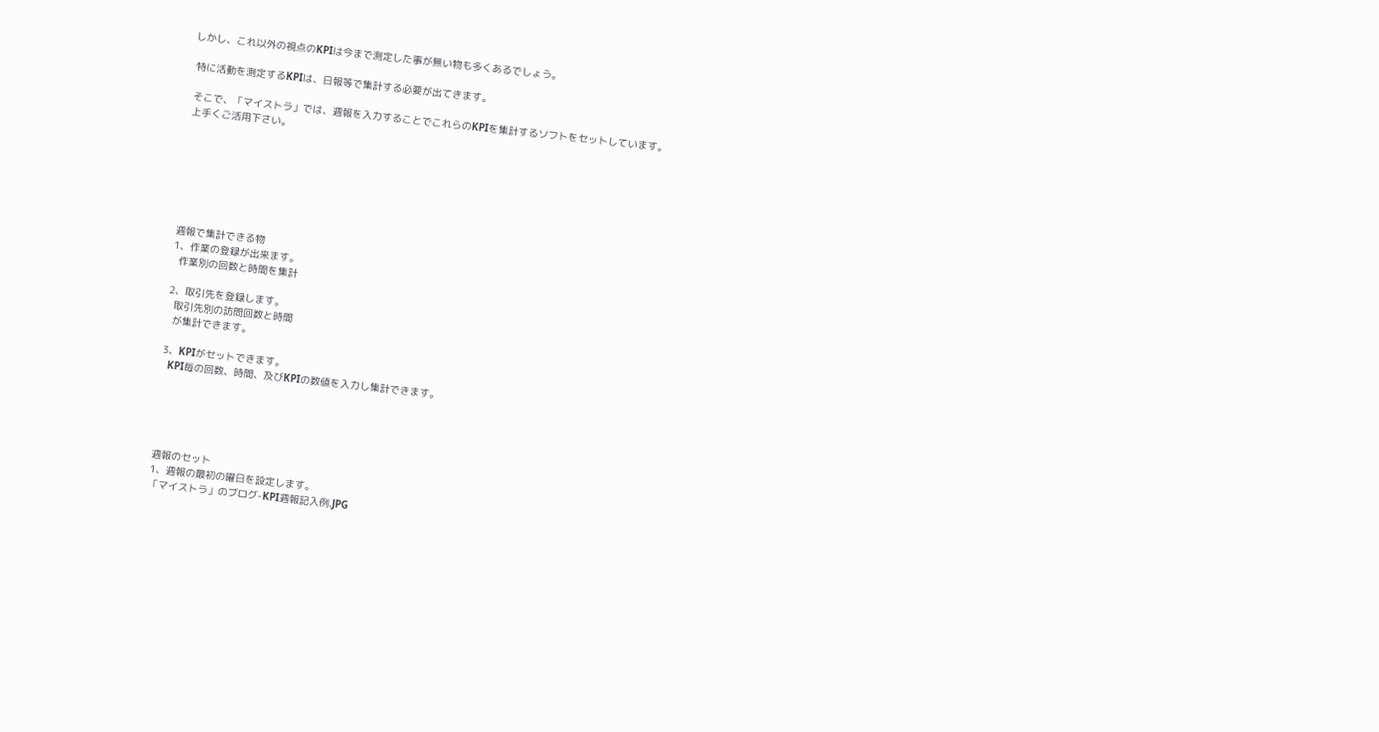しかし、これ以外の視点のKPIは今まで測定した事が無い物も多くあるでしょう。

 特に活動を測定するKPIは、日報等で集計する必要が出てきます。

 そこで、「マイストラ」では、週報を入力することでこれらのKPIを集計するソフトをセットしています。
 上手くご活用下さい。







週報で集計できる物
1、作業の登録が出来ます。
  作業別の回数と時間を集計

2、取引先を登録します。
  取引先別の訪問回数と時間
  が集計できます。

3、KPIがセットできます。
  KPI毎の回数、時間、及びKPIの数値を入力し集計できます。





週報のセット
1、週報の最初の曜日を設定します。
「マイストラ」のブログ-KPI週報記入例.JPG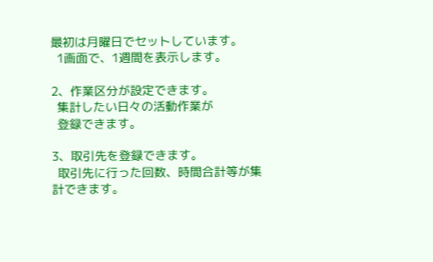最初は月曜日でセットしています。
  1画面で、1週間を表示します。

2、作業区分が設定できます。
  集計したい日々の活動作業が
  登録できます。

3、取引先を登録できます。
  取引先に行った回数、時間合計等が集計できます。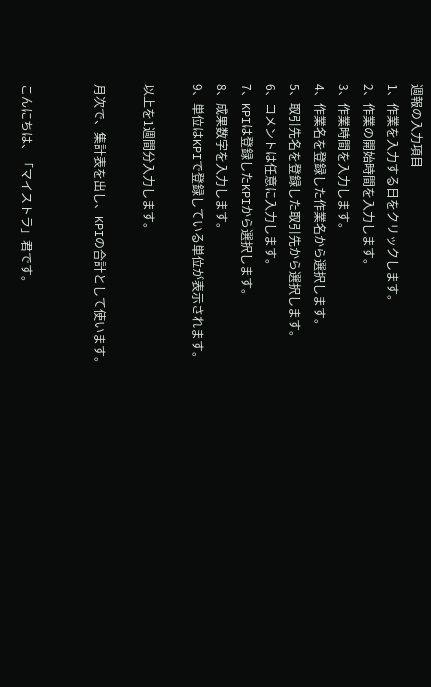週報の入力項目
1、作業を入力する日をクリックします。
2、作業の開始時間を入力します。
3、作業時間を入力します。
4、作業名を登録した作業名から選択します。
5、取引先名を登録した取引先から選択します。
6、コメントは任意に入力します。
7、KPIは登録したKPIから選択します。
8、成果数字を入力します。
9、単位はKPIで登録している単位が表示されます。

以上を1週間分入力します。

月次で、集計表を出し、KPIの合計として使います。


こんにちは、「マイストラ」君です。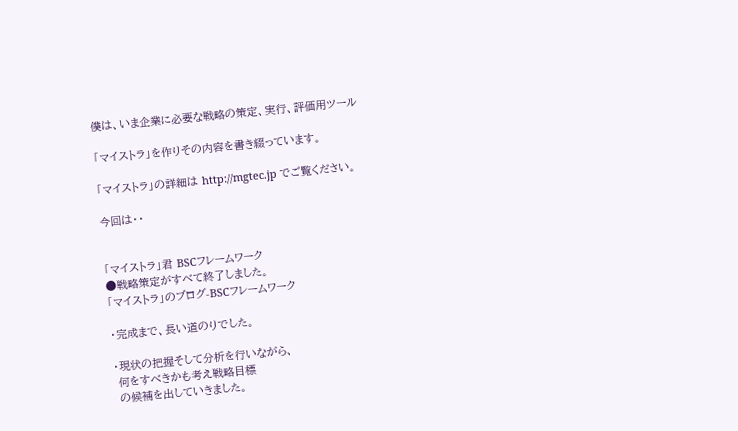僕は、いま企業に必要な戦略の策定、実行、評価用ツール

「マイストラ」を作りその内容を書き綴っています。

「マイストラ」の詳細は http://mgtec.jp でご覧ください。

今回は・・


「マイストラ」君 BSCフレームワーク
●戦略策定がすべて終了しました。
「マイストラ」のブログ-BSCフレームワーク

・完成まで、長い道のりでした。

・現状の把握そして分析を行いながら、
 何をすべきかも考え戦略目標
 の候補を出していきました。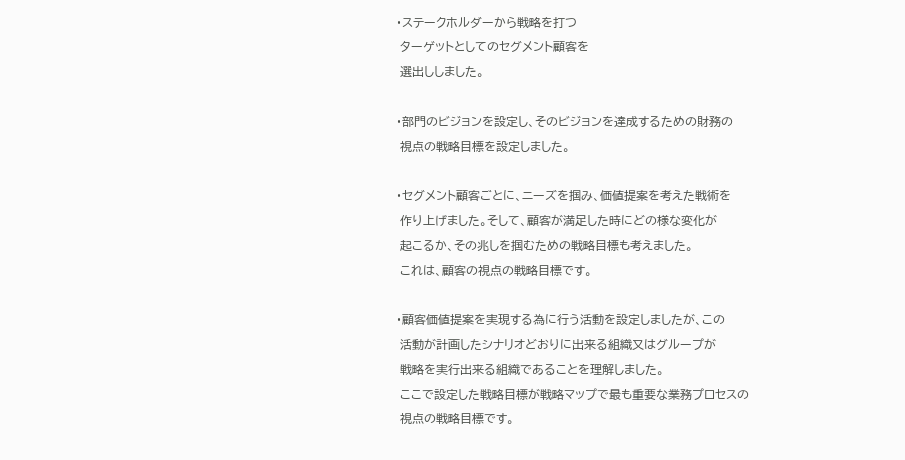・ステークホルダーから戦略を打つ
 ターゲットとしてのセグメント顧客を
 選出ししました。

・部門のビジョンを設定し、そのビジョンを達成するための財務の
 視点の戦略目標を設定しました。

・セグメント顧客ごとに、ニーズを掴み、価値提案を考えた戦術を
 作り上げました。そして、顧客が満足した時にどの様な変化が
 起こるか、その兆しを掴むための戦略目標も考えました。
 これは、顧客の視点の戦略目標です。

・顧客価値提案を実現する為に行う活動を設定しましたが、この
 活動が計画したシナリオどおりに出来る組織又はグループが
 戦略を実行出来る組織であることを理解しました。
 ここで設定した戦略目標が戦略マップで最も重要な業務プロセスの
 視点の戦略目標です。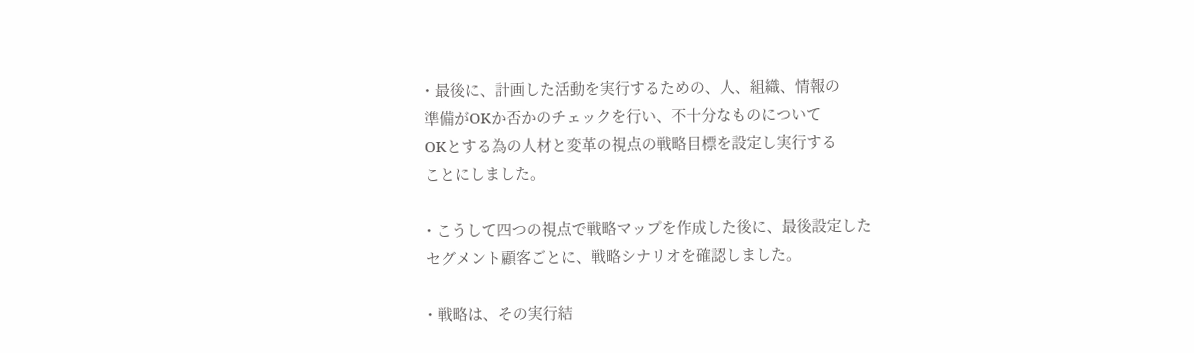・最後に、計画した活動を実行するための、人、組織、情報の
 準備がOKか否かのチェックを行い、不十分なものについて
 OKとする為の人材と変革の視点の戦略目標を設定し実行する
 ことにしました。

・こうして四つの視点で戦略マップを作成した後に、最後設定した
 セグメント顧客ごとに、戦略シナリオを確認しました。

・戦略は、その実行結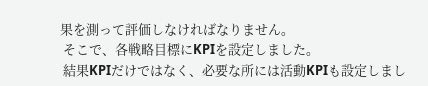果を測って評価しなければなりません。
 そこで、各戦略目標にKPIを設定しました。
 結果KPIだけではなく、必要な所には活動KPIも設定しまし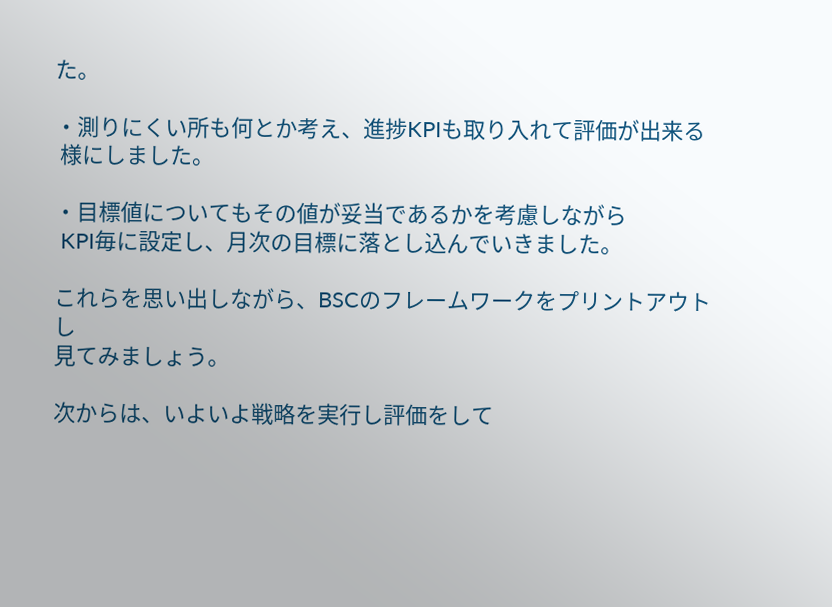た。

・測りにくい所も何とか考え、進捗KPIも取り入れて評価が出来る
 様にしました。

・目標値についてもその値が妥当であるかを考慮しながら
 KPI毎に設定し、月次の目標に落とし込んでいきました。

これらを思い出しながら、BSCのフレームワークをプリントアウトし
見てみましょう。

次からは、いよいよ戦略を実行し評価をして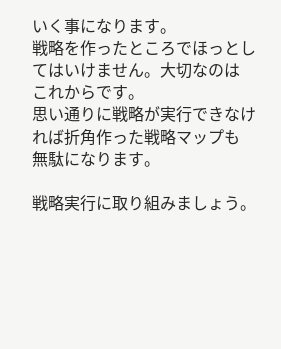いく事になります。
戦略を作ったところでほっとしてはいけません。大切なのは
これからです。
思い通りに戦略が実行できなければ折角作った戦略マップも
無駄になります。

戦略実行に取り組みましょう。